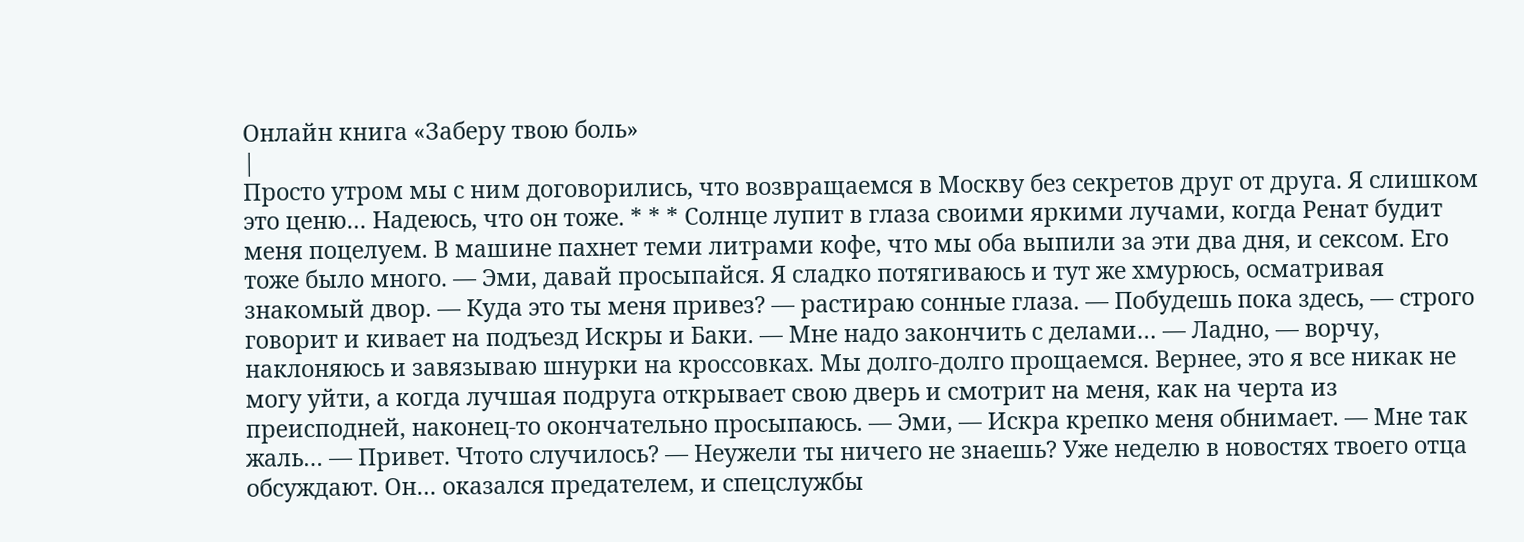Онлайн книга «Заберу твою боль»
|
Просто утром мы с ним договорились, что возвращаемся в Москву без секретов друг от друга. Я слишком это ценю… Надеюсь, что он тоже. * * * Солнце лупит в глаза своими яркими лучами, когда Ренат будит меня поцелуем. В машине пахнет теми литрами кофе, что мы оба выпили за эти два дня, и сексом. Его тоже было много. — Эми, давай просыпайся. Я сладко потягиваюсь и тут же хмурюсь, осматривая знакомый двор. — Куда это ты меня привез? — растираю сонные глаза. — Побудешь пока здесь, — строго говорит и кивает на подъезд Искры и Баки. — Мне надо закончить с делами… — Ладно, — ворчу, наклоняюсь и завязываю шнурки на кроссовках. Мы долго-долго прощаемся. Вернее, это я все никак не могу уйти, а когда лучшая подруга открывает свою дверь и смотрит на меня, как на черта из преисподней, наконец-то окончательно просыпаюсь. — Эми, — Искра крепко меня обнимает. — Мне так жаль… — Привет. Чтото случилось? — Неужели ты ничего не знаешь? Уже неделю в новостях твоего отца обсуждают. Он… оказался предателем, и спецслужбы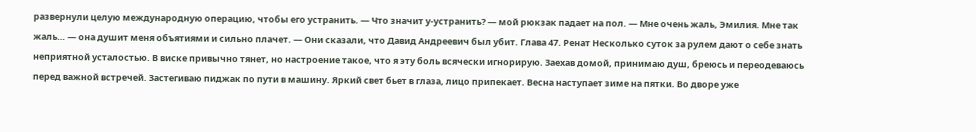развернули целую международную операцию, чтобы его устранить. — Что значит у-устранить? — мой рюкзак падает на пол. — Мне очень жаль, Эмилия. Мне так жаль… — она душит меня объятиями и сильно плачет. — Они сказали, что Давид Андреевич был убит. Глава 47. Ренат Несколько суток за рулем дают о себе знать неприятной усталостью. В виске привычно тянет, но настроение такое, что я эту боль всячески игнорирую. Заехав домой, принимаю душ, бреюсь и переодеваюсь перед важной встречей. Застегиваю пиджак по пути в машину. Яркий свет бьет в глаза, лицо припекает. Весна наступает зиме на пятки. Во дворе уже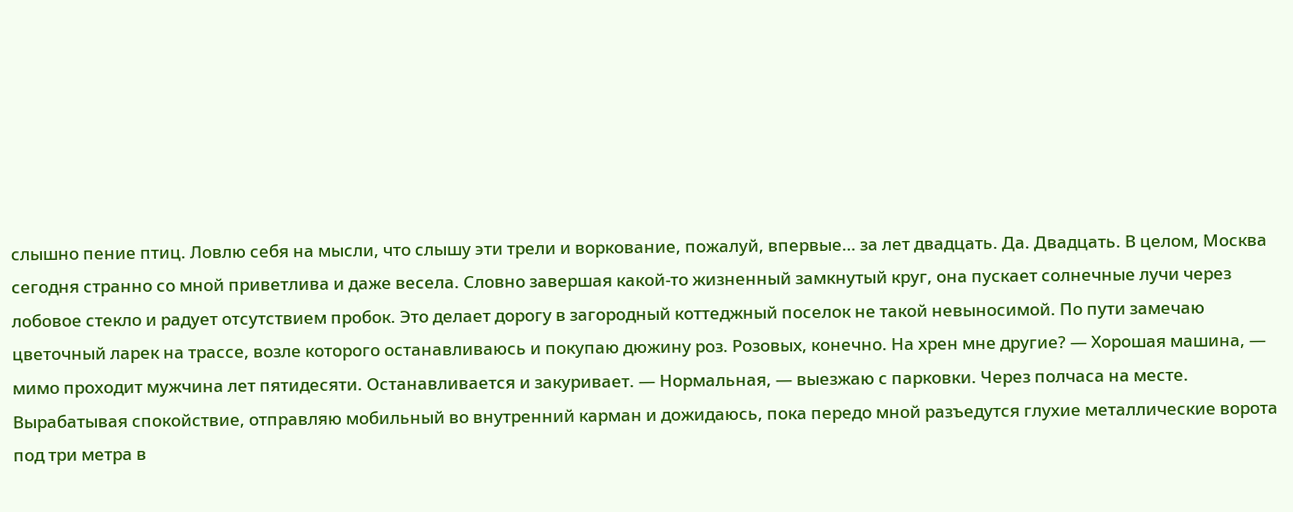слышно пение птиц. Ловлю себя на мысли, что слышу эти трели и воркование, пожалуй, впервые… за лет двадцать. Да. Двадцать. В целом, Москва сегодня странно со мной приветлива и даже весела. Словно завершая какой-то жизненный замкнутый круг, она пускает солнечные лучи через лобовое стекло и радует отсутствием пробок. Это делает дорогу в загородный коттеджный поселок не такой невыносимой. По пути замечаю цветочный ларек на трассе, возле которого останавливаюсь и покупаю дюжину роз. Розовых, конечно. На хрен мне другие? — Хорошая машина, — мимо проходит мужчина лет пятидесяти. Останавливается и закуривает. — Нормальная, — выезжаю с парковки. Через полчаса на месте. Вырабатывая спокойствие, отправляю мобильный во внутренний карман и дожидаюсь, пока передо мной разъедутся глухие металлические ворота под три метра в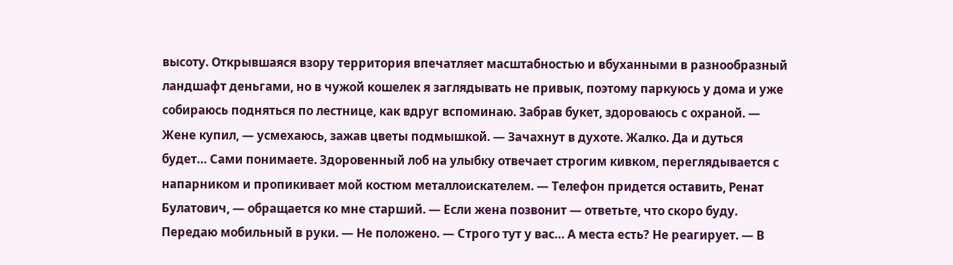высоту. Открывшаяся взору территория впечатляет масштабностью и вбуханными в разнообразный ландшафт деньгами, но в чужой кошелек я заглядывать не привык, поэтому паркуюсь у дома и уже собираюсь подняться по лестнице, как вдруг вспоминаю. Забрав букет, здороваюсь с охраной. — Жене купил, — усмехаюсь, зажав цветы подмышкой. — Зачахнут в духоте. Жалко. Да и дуться будет… Сами понимаете. Здоровенный лоб на улыбку отвечает строгим кивком, переглядывается с напарником и пропикивает мой костюм металлоискателем. — Телефон придется оставить, Ренат Булатович, — обращается ко мне старший. — Если жена позвонит — ответьте, что скоро буду. Передаю мобильный в руки. — Не положено. — Строго тут у вас… А места есть? Не реагирует. — В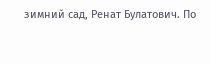зимний сад, Ренат Булатович. По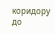коридору до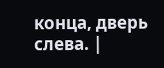конца, дверь слева. |